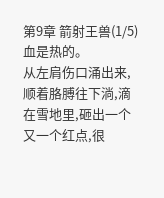第9章 箭射王兽(1/5)
血是热的。
从左肩伤口涌出来,顺着胳膊往下淌,滴在雪地里,砸出一个又一个红点,很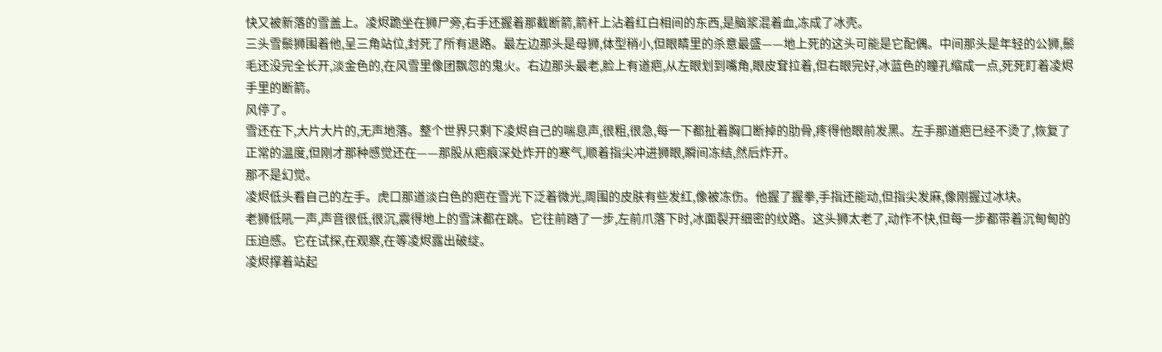快又被新落的雪盖上。凌烬跪坐在狮尸旁,右手还握着那截断箭,箭杆上沾着红白相间的东西,是脑浆混着血,冻成了冰壳。
三头雪鬃狮围着他,呈三角站位,封死了所有退路。最左边那头是母狮,体型稍小,但眼睛里的杀意最盛——地上死的这头可能是它配偶。中间那头是年轻的公狮,鬃毛还没完全长开,淡金色的,在风雪里像团飘忽的鬼火。右边那头最老,脸上有道疤,从左眼划到嘴角,眼皮耷拉着,但右眼完好,冰蓝色的瞳孔缩成一点,死死盯着凌烬手里的断箭。
风停了。
雪还在下,大片大片的,无声地落。整个世界只剩下凌烬自己的喘息声,很粗,很急,每一下都扯着胸口断掉的肋骨,疼得他眼前发黑。左手那道疤已经不烫了,恢复了正常的温度,但刚才那种感觉还在——那股从疤痕深处炸开的寒气,顺着指尖冲进狮眼,瞬间冻结,然后炸开。
那不是幻觉。
凌烬低头看自己的左手。虎口那道淡白色的疤在雪光下泛着微光,周围的皮肤有些发红,像被冻伤。他握了握拳,手指还能动,但指尖发麻,像刚握过冰块。
老狮低吼一声,声音很低,很沉,震得地上的雪沫都在跳。它往前踏了一步,左前爪落下时,冰面裂开细密的纹路。这头狮太老了,动作不快,但每一步都带着沉甸甸的压迫感。它在试探,在观察,在等凌烬露出破绽。
凌烬撑着站起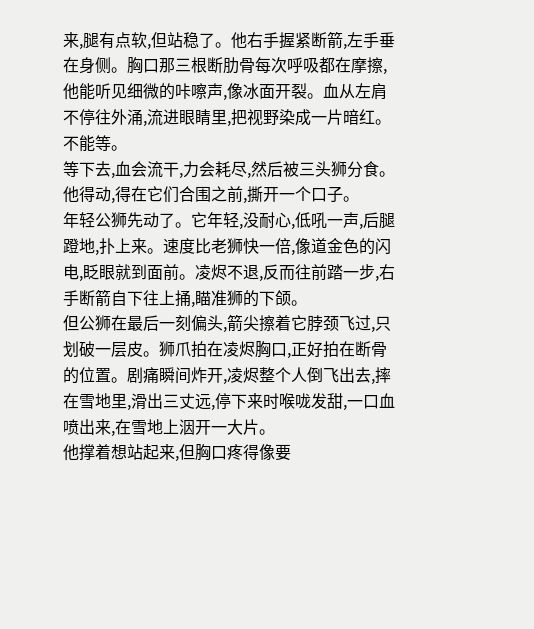来,腿有点软,但站稳了。他右手握紧断箭,左手垂在身侧。胸口那三根断肋骨每次呼吸都在摩擦,他能听见细微的咔嚓声,像冰面开裂。血从左肩不停往外涌,流进眼睛里,把视野染成一片暗红。
不能等。
等下去,血会流干,力会耗尽,然后被三头狮分食。他得动,得在它们合围之前,撕开一个口子。
年轻公狮先动了。它年轻,没耐心,低吼一声,后腿蹬地,扑上来。速度比老狮快一倍,像道金色的闪电,眨眼就到面前。凌烬不退,反而往前踏一步,右手断箭自下往上捅,瞄准狮的下颌。
但公狮在最后一刻偏头,箭尖擦着它脖颈飞过,只划破一层皮。狮爪拍在凌烬胸口,正好拍在断骨的位置。剧痛瞬间炸开,凌烬整个人倒飞出去,摔在雪地里,滑出三丈远,停下来时喉咙发甜,一口血喷出来,在雪地上洇开一大片。
他撑着想站起来,但胸口疼得像要